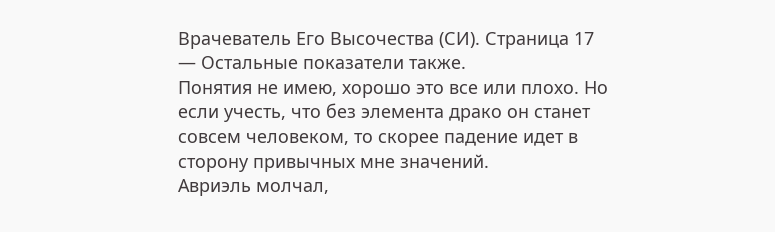Врачеватель Его Высочества (СИ). Страница 17
— Остальные показатели также.
Понятия не имею, хорошо это все или плохо. Но если учесть, что без элемента драко он станет совсем человеком, то скорее падение идет в сторону привычных мне значений.
Авриэль молчал,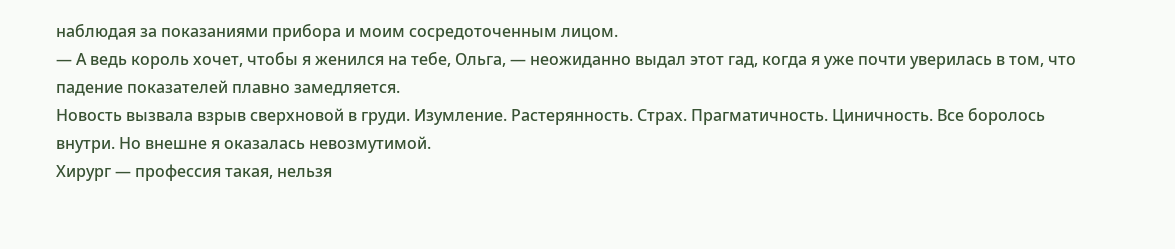наблюдая за показаниями прибора и моим сосредоточенным лицом.
— А ведь король хочет, чтобы я женился на тебе, Ольга, — неожиданно выдал этот гад, когда я уже почти уверилась в том, что падение показателей плавно замедляется.
Новость вызвала взрыв сверхновой в груди. Изумление. Растерянность. Страх. Прагматичность. Циничность. Все боролось внутри. Но внешне я оказалась невозмутимой.
Хирург — профессия такая, нельзя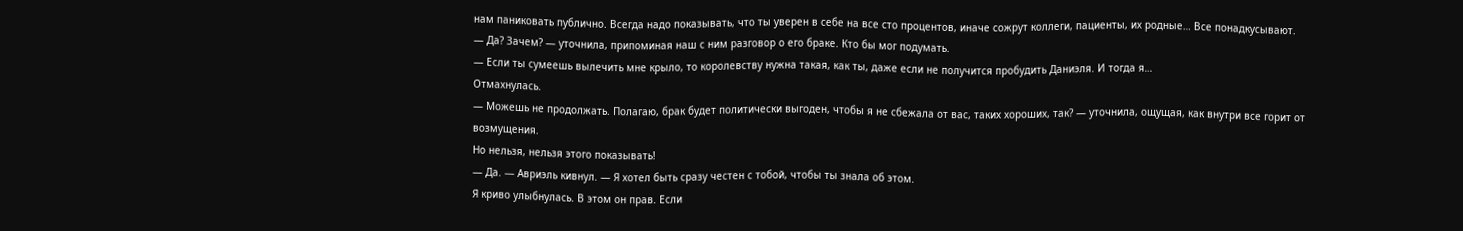нам паниковать публично. Всегда надо показывать, что ты уверен в себе на все сто процентов, иначе сожрут коллеги, пациенты, их родные… Все понадкусывают.
— Да? Зачем? — уточнила, припоминая наш с ним разговор о его браке. Кто бы мог подумать.
— Если ты сумеешь вылечить мне крыло, то королевству нужна такая, как ты, даже если не получится пробудить Даниэля. И тогда я…
Отмахнулась.
— Можешь не продолжать. Полагаю, брак будет политически выгоден, чтобы я не сбежала от вас, таких хороших, так? — уточнила, ощущая, как внутри все горит от возмущения.
Но нельзя, нельзя этого показывать!
— Да. — Авриэль кивнул. — Я хотел быть сразу честен с тобой, чтобы ты знала об этом.
Я криво улыбнулась. В этом он прав. Если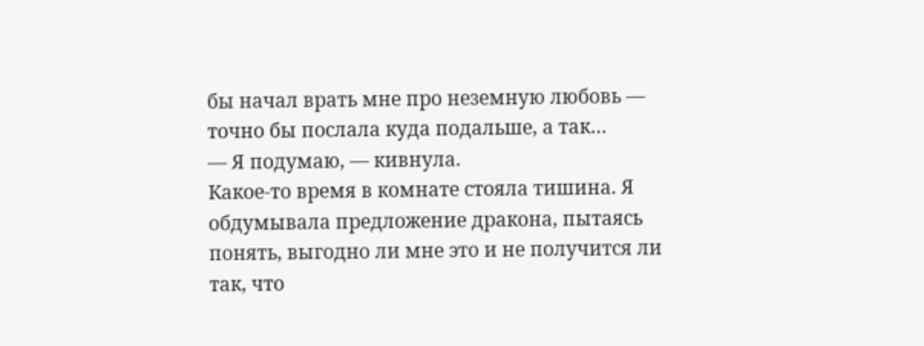бы начал врать мне про неземную любовь — точно бы послала куда подальше, а так…
— Я подумаю, — кивнула.
Какое-то время в комнате стояла тишина. Я обдумывала предложение дракона, пытаясь понять, выгодно ли мне это и не получится ли так, что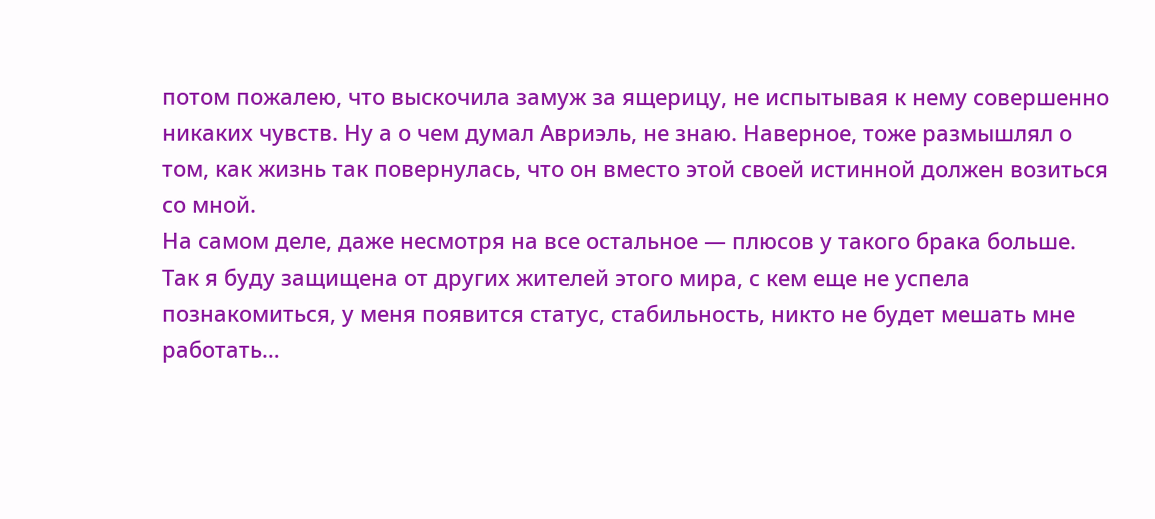потом пожалею, что выскочила замуж за ящерицу, не испытывая к нему совершенно никаких чувств. Ну а о чем думал Авриэль, не знаю. Наверное, тоже размышлял о том, как жизнь так повернулась, что он вместо этой своей истинной должен возиться со мной.
На самом деле, даже несмотря на все остальное — плюсов у такого брака больше. Так я буду защищена от других жителей этого мира, с кем еще не успела познакомиться, у меня появится статус, стабильность, никто не будет мешать мне работать…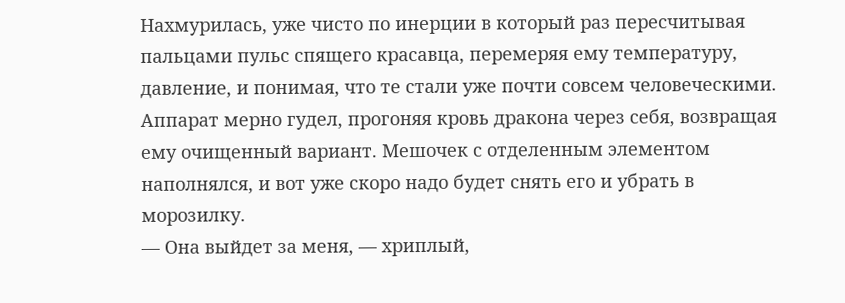Нахмурилась, уже чисто по инерции в который раз пересчитывая пальцами пульс спящего красавца, перемеряя ему температуру, давление, и понимая, что те стали уже почти совсем человеческими. Аппарат мерно гудел, прогоняя кровь дракона через себя, возвращая ему очищенный вариант. Мешочек с отделенным элементом наполнялся, и вот уже скоро надо будет снять его и убрать в морозилку.
— Она выйдет за меня, — хриплый,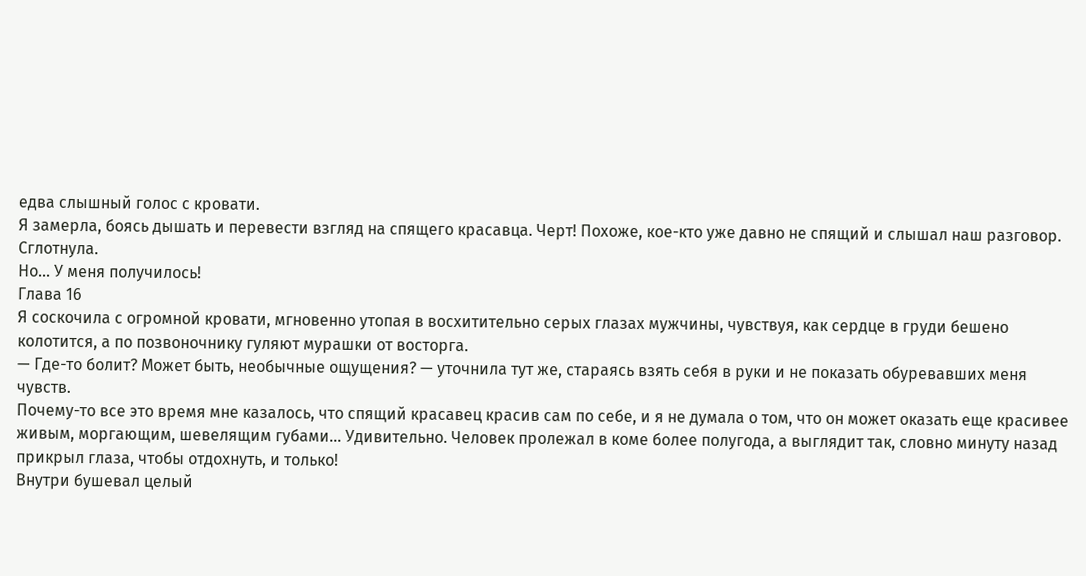едва слышный голос с кровати.
Я замерла, боясь дышать и перевести взгляд на спящего красавца. Черт! Похоже, кое-кто уже давно не спящий и слышал наш разговор.
Сглотнула.
Но… У меня получилось!
Глава 16
Я соскочила с огромной кровати, мгновенно утопая в восхитительно серых глазах мужчины, чувствуя, как сердце в груди бешено колотится, а по позвоночнику гуляют мурашки от восторга.
— Где-то болит? Может быть, необычные ощущения? — уточнила тут же, стараясь взять себя в руки и не показать обуревавших меня чувств.
Почему-то все это время мне казалось, что спящий красавец красив сам по себе, и я не думала о том, что он может оказать еще красивее живым, моргающим, шевелящим губами… Удивительно. Человек пролежал в коме более полугода, а выглядит так, словно минуту назад прикрыл глаза, чтобы отдохнуть, и только!
Внутри бушевал целый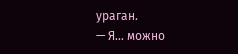ураган.
— Я… можно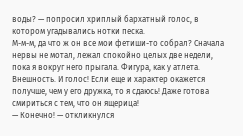воды? — попросил хриплый бархатный голос, в котором угадывались нотки песка.
М-м-м, да что ж он все мои фетиши-то собрал? Сначала нервы не мотал, лежал спокойно целых две недели, пока я вокруг него прыгала. Фигура, как у атлета. Внешность. И голос! Если еще и характер окажется получше, чем у его дружка, то я сдаюсь! Даже готова смириться с тем, что он ящерица!
— Конечно! — откликнулся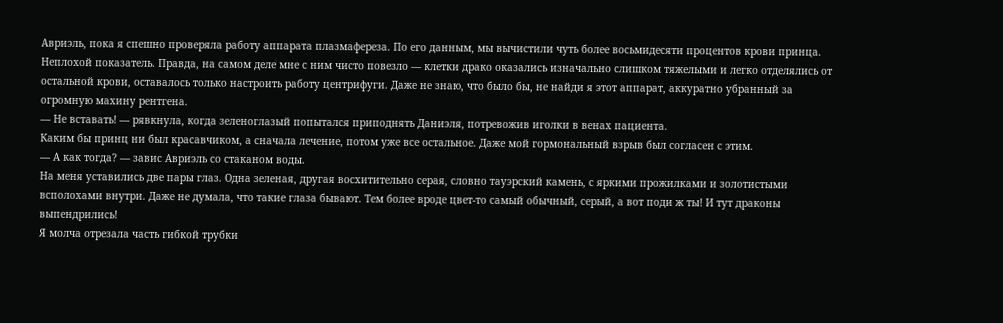Авриэль, пока я спешно проверяла работу аппарата плазмафереза. По его данным, мы вычистили чуть более восьмидесяти процентов крови принца. Неплохой показатель. Правда, на самом деле мне с ним чисто повезло — клетки драко оказались изначально слишком тяжелыми и легко отделялись от остальной крови, оставалось только настроить работу центрифуги. Даже не знаю, что было бы, не найди я этот аппарат, аккуратно убранный за огромную махину рентгена.
— Не вставать! — рявкнула, когда зеленоглазый попытался приподнять Даниэля, потревожив иголки в венах пациента.
Каким бы принц ни был красавчиком, а сначала лечение, потом уже все остальное. Даже мой гормональный взрыв был согласен с этим.
— А как тогда? — завис Авриэль со стаканом воды.
На меня уставились две пары глаз. Одна зеленая, другая восхитительно серая, словно тауэрский камень, с яркими прожилками и золотистыми всполохами внутри. Даже не думала, что такие глаза бывают. Тем более вроде цвет-то самый обычный, серый, а вот поди ж ты! И тут драконы выпендрились!
Я молча отрезала часть гибкой трубки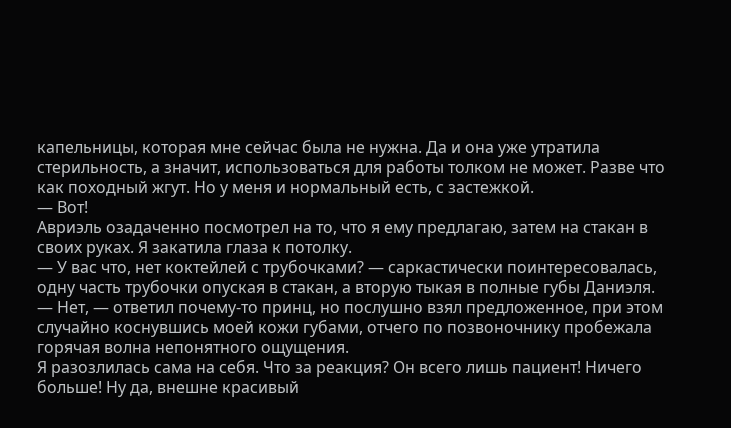капельницы, которая мне сейчас была не нужна. Да и она уже утратила стерильность, а значит, использоваться для работы толком не может. Разве что как походный жгут. Но у меня и нормальный есть, с застежкой.
— Вот!
Авриэль озадаченно посмотрел на то, что я ему предлагаю, затем на стакан в своих руках. Я закатила глаза к потолку.
— У вас что, нет коктейлей с трубочками? — саркастически поинтересовалась, одну часть трубочки опуская в стакан, а вторую тыкая в полные губы Даниэля.
— Нет, — ответил почему-то принц, но послушно взял предложенное, при этом случайно коснувшись моей кожи губами, отчего по позвоночнику пробежала горячая волна непонятного ощущения.
Я разозлилась сама на себя. Что за реакция? Он всего лишь пациент! Ничего больше! Ну да, внешне красивый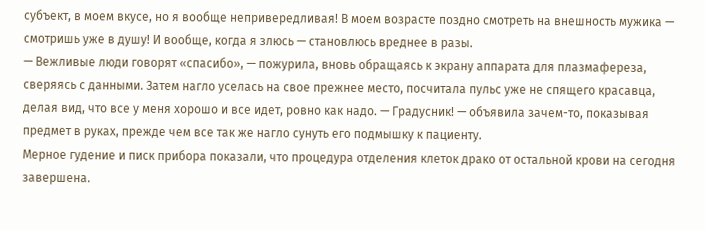субъект, в моем вкусе, но я вообще непривередливая! В моем возрасте поздно смотреть на внешность мужика — смотришь уже в душу! И вообще, когда я злюсь — становлюсь вреднее в разы.
— Вежливые люди говорят «спасибо», — пожурила, вновь обращаясь к экрану аппарата для плазмафереза, сверяясь с данными. Затем нагло уселась на свое прежнее место, посчитала пульс уже не спящего красавца, делая вид, что все у меня хорошо и все идет, ровно как надо. — Градусник! — объявила зачем-то, показывая предмет в руках, прежде чем все так же нагло сунуть его подмышку к пациенту.
Мерное гудение и писк прибора показали, что процедура отделения клеток драко от остальной крови на сегодня завершена.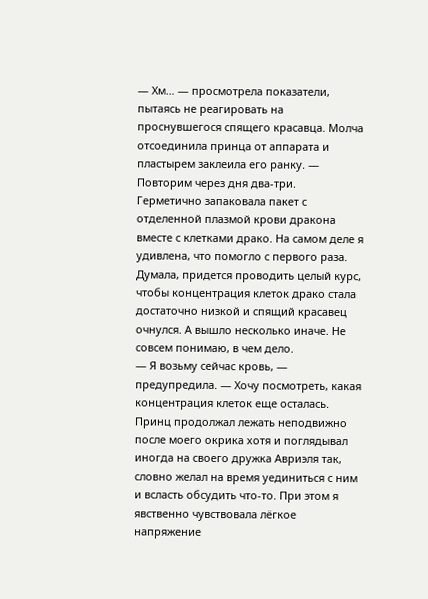— Хм… — просмотрела показатели, пытаясь не реагировать на проснувшегося спящего красавца. Молча отсоединила принца от аппарата и пластырем заклеила его ранку. — Повторим через дня два-три.
Герметично запаковала пакет с отделенной плазмой крови дракона вместе с клетками драко. На самом деле я удивлена, что помогло с первого раза. Думала, придется проводить целый курс, чтобы концентрация клеток драко стала достаточно низкой и спящий красавец очнулся. А вышло несколько иначе. Не совсем понимаю, в чем дело.
— Я возьму сейчас кровь, — предупредила. — Хочу посмотреть, какая концентрация клеток еще осталась.
Принц продолжал лежать неподвижно после моего окрика хотя и поглядывал иногда на своего дружка Авриэля так, словно желал на время уединиться с ним и всласть обсудить что-то. При этом я явственно чувствовала лёгкое напряжение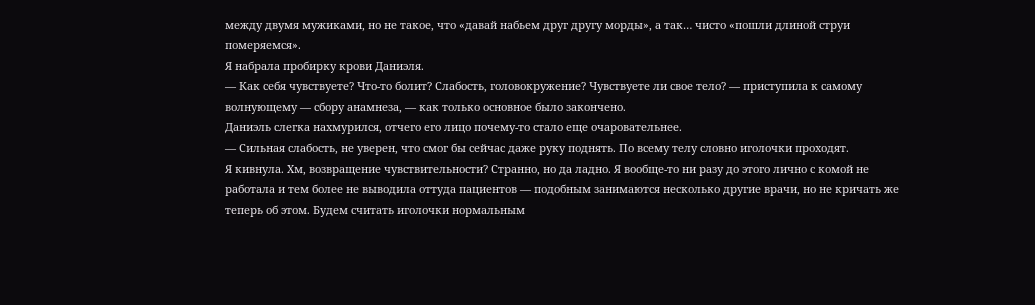между двумя мужиками, но не такое, что «давай набьем друг другу морды», а так… чисто «пошли длиной струи померяемся».
Я набрала пробирку крови Даниэля.
— Как себя чувствуете? Что-то болит? Слабость, головокружение? Чувствуете ли свое тело? — приступила к самому волнующему — сбору анамнеза, — как только основное было закончено.
Даниэль слегка нахмурился, отчего его лицо почему-то стало еще очаровательнее.
— Сильная слабость, не уверен, что смог бы сейчас даже руку поднять. По всему телу словно иголочки проходят.
Я кивнула. Хм, возвращение чувствительности? Странно, но да ладно. Я вообще-то ни разу до этого лично с комой не работала и тем более не выводила оттуда пациентов — подобным занимаются несколько другие врачи, но не кричать же теперь об этом. Будем считать иголочки нормальным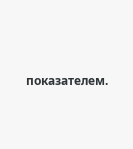показателем.